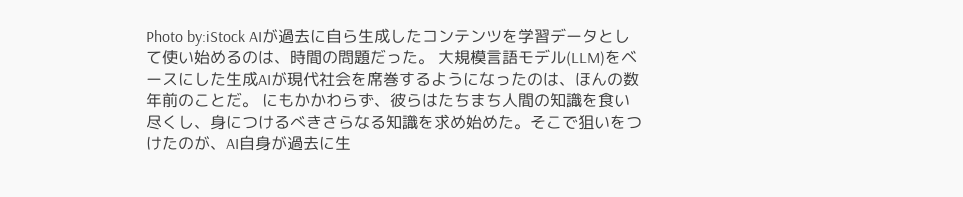Photo by:iStock AIが過去に自ら生成したコンテンツを学習データとして使い始めるのは、時間の問題だった。 大規模言語モデル(LLM)をベースにした生成AIが現代社会を席巻するようになったのは、ほんの数年前のことだ。 にもかかわらず、彼らはたちまち人間の知識を食い尽くし、身につけるべきさらなる知識を求め始めた。そこで狙いをつけたのが、AI自身が過去に生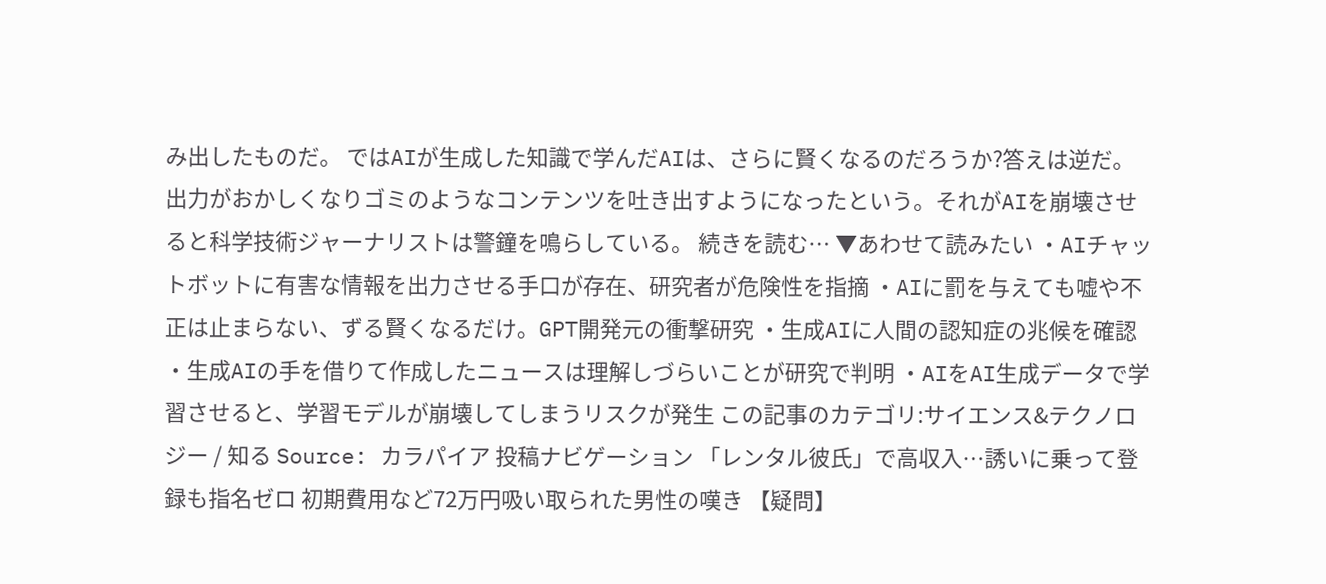み出したものだ。 ではAIが生成した知識で学んだAIは、さらに賢くなるのだろうか?答えは逆だ。 出力がおかしくなりゴミのようなコンテンツを吐き出すようになったという。それがAIを崩壊させると科学技術ジャーナリストは警鐘を鳴らしている。 続きを読む… ▼あわせて読みたい ・AIチャットボットに有害な情報を出力させる手口が存在、研究者が危険性を指摘 ・AIに罰を与えても嘘や不正は止まらない、ずる賢くなるだけ。GPT開発元の衝撃研究 ・生成AIに人間の認知症の兆候を確認 ・生成AIの手を借りて作成したニュースは理解しづらいことが研究で判明 ・AIをAI生成データで学習させると、学習モデルが崩壊してしまうリスクが発生 この記事のカテゴリ:サイエンス&テクノロジー / 知る Source: カラパイア 投稿ナビゲーション 「レンタル彼氏」で高収入…誘いに乗って登録も指名ゼロ 初期費用など72万円吸い取られた男性の嘆き 【疑問】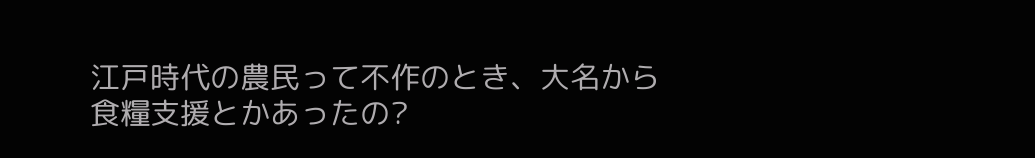江戸時代の農民って不作のとき、大名から食糧支援とかあったの?